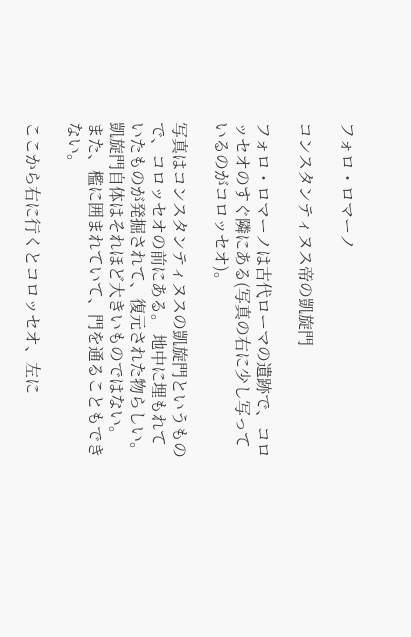フォロ・ロマーノ

コンスタンティヌス帝の凱旋門

フォロ・ロマーノは古代ローマの遺跡で、コロッセオのすぐ隣にある(写真の右に少し写っているのがコロッセオ)。

写真はコンスタンティヌスの凱旋門というもので、コロッセオの前にある。 地中に埋もれていたものが発掘されて、復元された物らしい。 凱旋門自体はそれほど大きいものではない。 また、檻に囲まれていて、門を通ることもできない。

ここから右に行くとコロッセオ、左に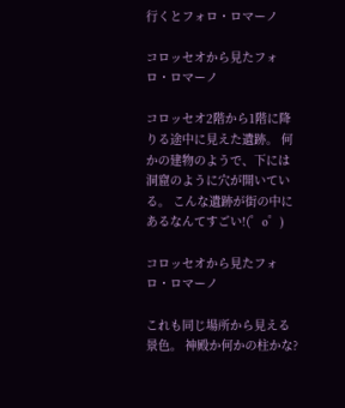行くとフォロ・ロマーノ

コロッセオから見たフォロ・ロマーノ

コロッセオ2階から1階に降りる途中に見えた遺跡。 何かの建物のようで、下には洞窟のように穴が開いている。 こんな遺跡が街の中にあるなんてすごい!(゜o゜)

コロッセオから見たフォロ・ロマーノ

これも同じ場所から見える景色。 神殿か何かの柱かな?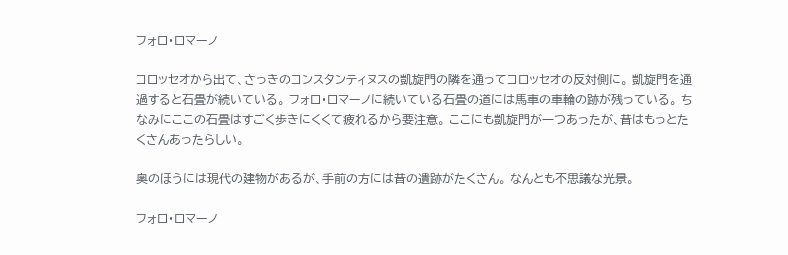フォロ・ロマーノ

コロッセオから出て、さっきのコンスタンティヌスの凱旋門の隣を通ってコロッセオの反対側に。 凱旋門を通過すると石畳が続いている。 フォロ・ロマーノに続いている石畳の道には馬車の車輪の跡が残っている。 ちなみにここの石畳はすごく歩きにくくて疲れるから要注意。 ここにも凱旋門が一つあったが、昔はもっとたくさんあったらしい。

奥のほうには現代の建物があるが、手前の方には昔の遺跡がたくさん。 なんとも不思議な光景。

フォロ・ロマーノ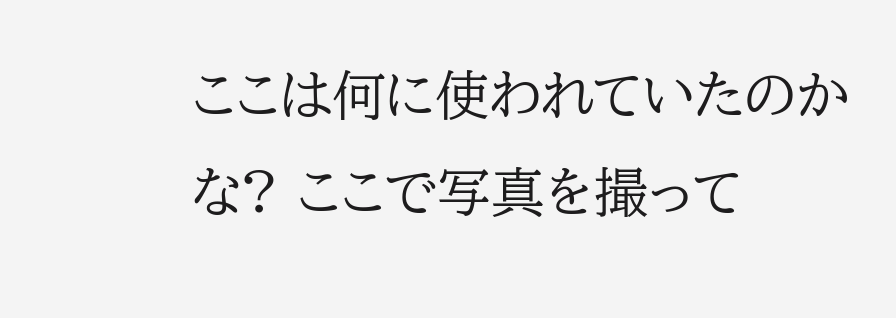ここは何に使われていたのかな? ここで写真を撮って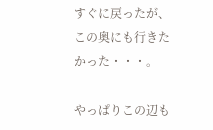すぐに戻ったが、この奥にも行きたかった・・・。

やっぱりこの辺も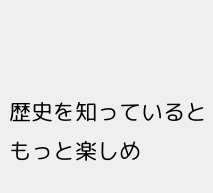歴史を知っているともっと楽しめ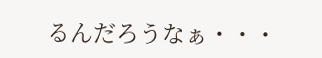るんだろうなぁ・・・